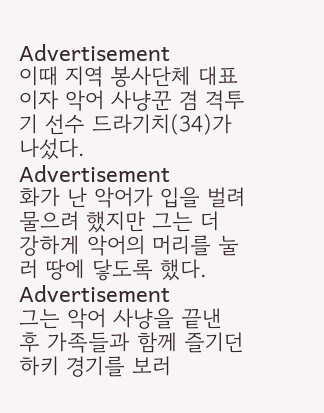Advertisement
이때 지역 봉사단체 대표이자 악어 사냥꾼 겸 격투기 선수 드라기치(34)가 나섰다.
Advertisement
화가 난 악어가 입을 벌려 물으려 했지만 그는 더 강하게 악어의 머리를 눌러 땅에 닿도록 했다.
Advertisement
그는 악어 사냥을 끝낸 후 가족들과 함께 즐기던 하키 경기를 보러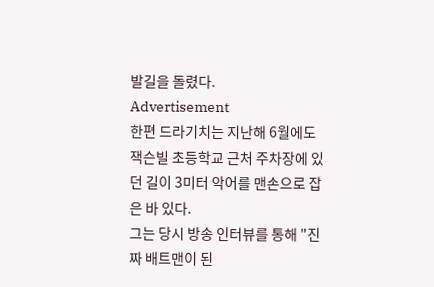발길을 돌렸다.
Advertisement
한편 드라기치는 지난해 6월에도 잭슨빌 초등학교 근처 주차장에 있던 길이 3미터 악어를 맨손으로 잡은 바 있다.
그는 당시 방송 인터뷰를 통해 "진짜 배트맨이 된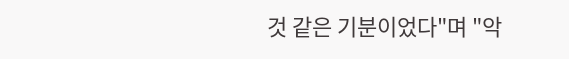것 같은 기분이었다"며 "악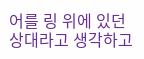어를 링 위에 있던 상대라고 생각하고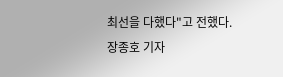최선을 다했다"고 전했다.
장종호 기자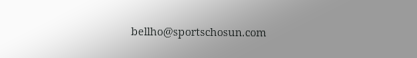bellho@sportschosun.com